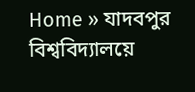Home » যাদবপুর বিশ্ববিদ্যালয়ে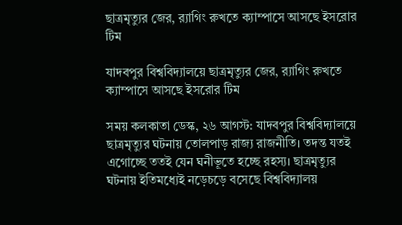ছাত্রমৃত্যুর জের, র‍্যাগিং রুখতে ক্যাম্পাসে আসছে ইসরোর টিম

যাদবপুর বিশ্ববিদ্যালয়ে ছাত্রমৃত্যুর জের, র‍্যাগিং রুখতে ক্যাম্পাসে আসছে ইসরোর টিম

সময় কলকাতা ডেস্ক, ২৬ আগস্ট: যাদবপুর বিশ্ববিদ্যালয়ে ছাত্রমৃত্যুর ঘটনায় তোলপাড় রাজ্য রাজনীতি। তদন্ত যতই এগোচ্ছে ততই যেন ঘনীভূতে হচ্ছে রহস্য। ছাত্রমৃত্যুর ঘটনায় ইতিমধ্যেই নড়েচড়ে বসেছে বিশ্ববিদ্যালয়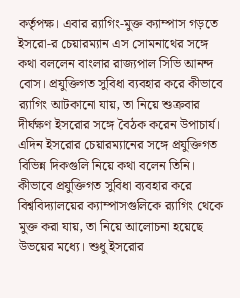কর্তৃপক্ষ। এবার র‍্যাগিং-মুক্ত ক্যাম্পাস গড়তে ইসরো-র চেয়ারম্যান এস সোমনাথের সঙ্গে কথা বললেন বাংলার রাজ্যপাল সিভি আনন্দ বোস। প্রযুক্তিগত সুবিধা ব্যবহার করে কীভাবে র‍্যাগিং আটকানো যায়, তা নিয়ে শুক্রবার দীর্ঘক্ষণ ইসরোর সঙ্গে বৈঠক করেন উপাচার্য। এদিন ইসরোর চেয়ারম্যানের সঙ্গে প্রযুক্তিগত বিভিন্ন দিকগুলি নিয়ে কথা বলেন তিনি। কীভাবে প্রযুক্তিগত সুবিধা ব্যবহার করে বিশ্ববিদ্যালয়ের ক্যাম্পাসগুলিকে র‍্যাগিং থেকে মুক্ত করা যায়, তা নিয়ে আলোচনা হয়েছে উভয়ের মধ্যে। শুধু ইসরোর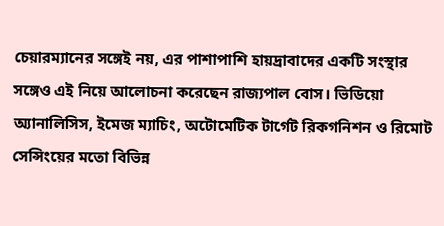চেয়ারম্যানের সঙ্গেই নয়, এর পাশাপাশি হায়দ্রাবাদের একটি সংস্থার সঙ্গেও এই নিয়ে আলোচনা করেছেন রাজ্যপাল বোস। ভিডিয়ো অ্যানালিসিস, ইমেজ ম্যাচিং, অটোমেটিক টার্গেট রিকগনিশন ও রিমোট সেন্সিংয়ের মতো বিভিন্ন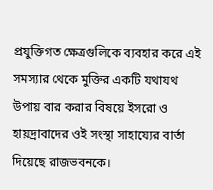প্রযুক্তিগত ক্ষেত্রগুলিকে ব্যবহার করে এই সমস্যার থেকে মুক্তির একটি যথাযথ উপায় বার করার বিষয়ে ইসরো ও হায়দ্রাবাদের ওই সংস্থা সাহায্যের বার্তা দিয়েছে রাজভবনকে।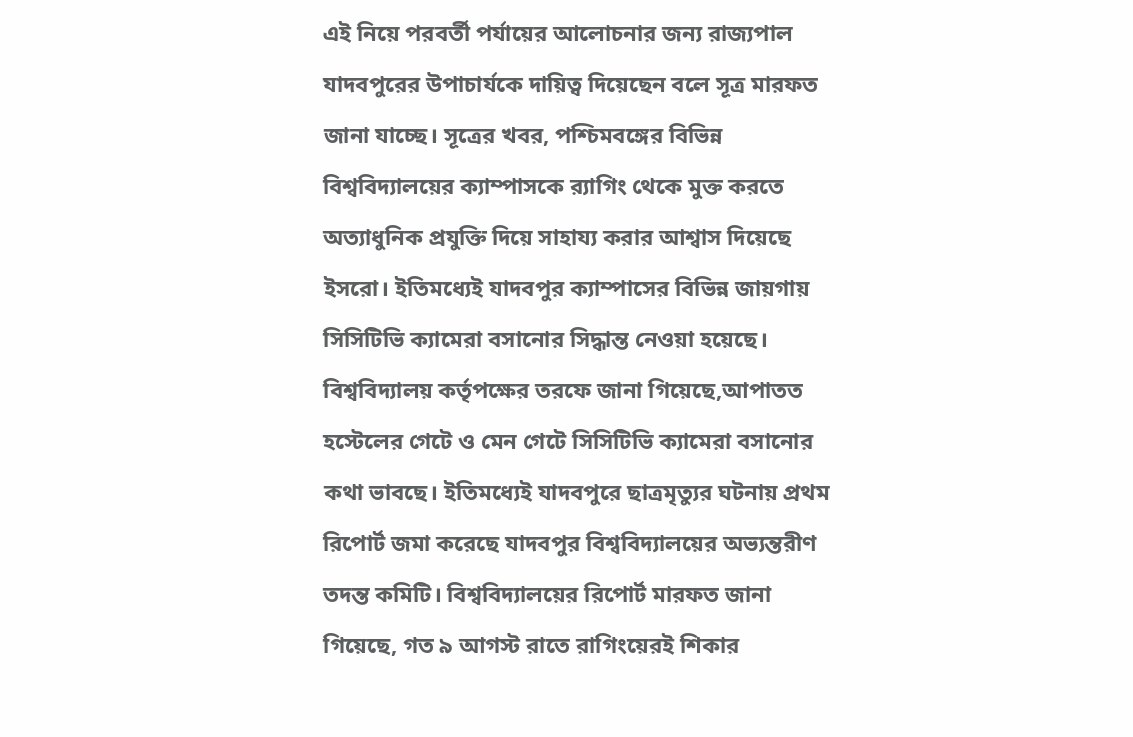এই নিয়ে পরবর্তী পর্যায়ের আলোচনার জন্য রাজ্যপাল যাদবপুরের উপাচার্যকে দায়িত্ব দিয়েছেন বলে সূত্র মারফত জানা যাচ্ছে। সূত্রের খবর, পশ্চিমবঙ্গের বিভিন্ন বিশ্ববিদ্যালয়ের ক্যাম্পাসকে র‍্যাগিং থেকে মুক্ত করতে অত্যাধুনিক প্রযুক্তি দিয়ে সাহায্য করার আশ্বাস দিয়েছে ইসরো। ইতিমধ্যেই যাদবপুর ক্যাম্পাসের বিভিন্ন জায়গায় সিসিটিভি ক্যামেরা বসানোর সিদ্ধান্ত নেওয়া হয়েছে। বিশ্ববিদ্যালয় কর্তৃপক্ষের তরফে জানা গিয়েছে,আপাতত হস্টেলের গেটে ও মেন গেটে সিসিটিভি ক্যামেরা বসানোর কথা ভাবছে। ইতিমধ্যেই যাদবপুরে ছাত্রমৃত্যুর ঘটনায় প্রথম রিপোর্ট জমা করেছে যাদবপুর বিশ্ববিদ্যালয়ের অভ্যন্তরীণ তদন্ত কমিটি। বিশ্ববিদ্যালয়ের রিপোর্ট মারফত জানা গিয়েছে, গত ৯ আগস্ট রাতে রাগিংয়েরই শিকার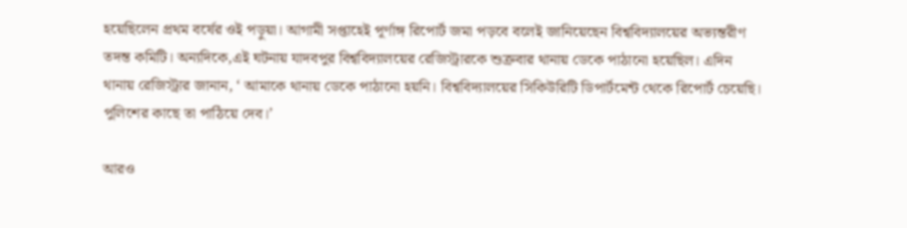হয়েছিলেন প্রথম বর্ষের ওই পড়ুয়া। আগামী সপ্তাহেই পূর্ণাঙ্গ রিপোর্ট জমা পড়বে বলেই জানিয়েছেন বিশ্ববিদ্যালয়ের অভ্যন্তরীণ তদন্ত কমিটি। অন্যদিকে,এই ঘটনায় যাদবপুর বিশ্ববিদ্যালয়ের রেজিস্ট্রারকে শুক্রবার থানায় ডেকে পাঠানো হয়েছিল। এদিন থানায় রেজিস্ট্রার জানান, ‘ আমাকে থানায় ডেকে পাঠানো হয়নি। বিশ্ববিদ্যালয়ের সিকিউরিটি ডিপার্টমেন্ট থেকে রিপোর্ট চেয়েছি। পুলিশের কাছে তা পাঠিয়ে দেব।’

আরও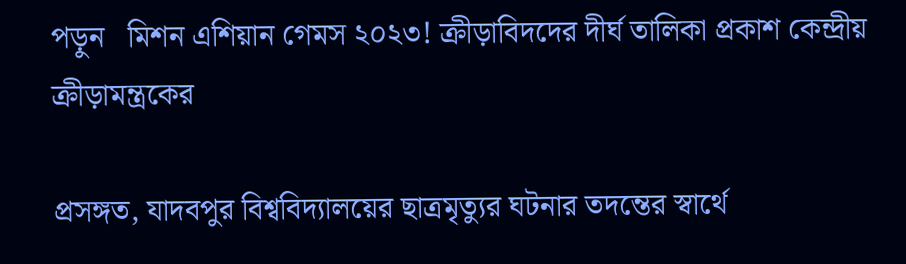পড়ুন   মিশন এশিয়ান গেমস ২০২৩! ক্রীড়াবিদদের দীর্ঘ তালিকা প্রকাশ কেন্দ্রীয় ক্রীড়ামন্ত্রকের

প্রসঙ্গত, যাদবপুর বিশ্ববিদ্যালয়ের ছাত্রমৃত্যুর ঘটনার তদন্তের স্বার্থে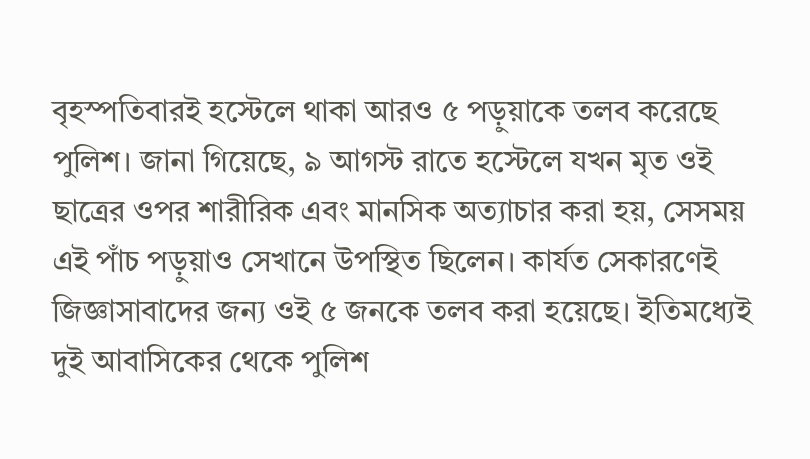বৃহস্পতিবারই হস্টেলে থাকা আরও ৫ পড়ুয়াকে তলব করেছে পুলিশ। জানা গিয়েছে, ৯ আগস্ট রাতে হস্টেলে যখন মৃত ওই ছাত্রের ওপর শারীরিক এবং মানসিক অত্যাচার করা হয়, সেসময় এই পাঁচ পড়ুয়াও সেখানে উপস্থিত ছিলেন। কার্যত সেকারণেই জিজ্ঞাসাবাদের জন্য ওই ৫ জনকে তলব করা হয়েছে। ইতিমধ্যেই দুই আবাসিকের থেকে পুলিশ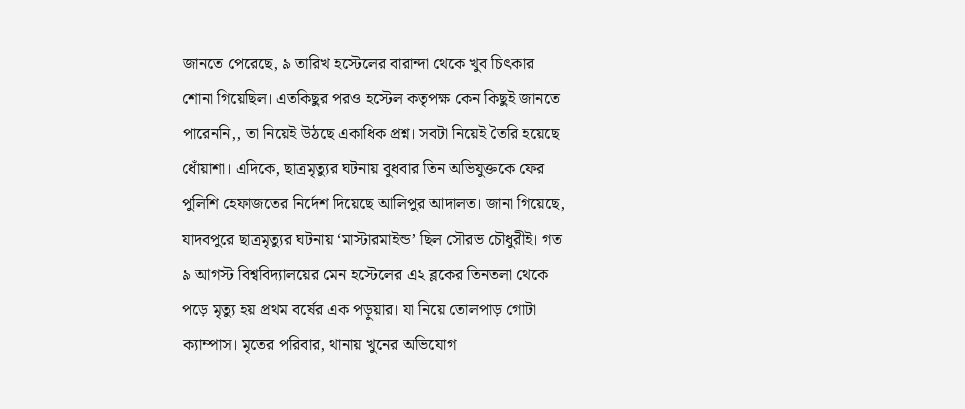জানতে পেরেছে, ৯ তারিখ হস্টেলের বারান্দা থেকে খুব চিৎকার শোনা গিয়েছিল। এতকিছুর পরও হস্টেল কতৃপক্ষ কেন কিছুই জানতে পারেননি,, তা নিয়েই উঠছে একাধিক প্রশ্ন। সবটা নিয়েই তৈরি হয়েছে ধোঁয়াশা। এদিকে, ছাত্রমৃত্যুর ঘটনায় বুধবার তিন অভিযুক্তকে ফের পুলিশি হেফাজতের নির্দেশ দিয়েছে আলিপুর আদালত। জানা গিয়েছে, যাদবপুরে ছাত্রমৃত্যুর ঘটনায় ‘মাস্টারমাইন্ড’ ছিল সৌরভ চৌধুরীই। গত ৯ আগস্ট বিশ্ববিদ্যালয়ের মেন হস্টেলের এ২ ব্লকের তিনতলা থেকে পড়ে মৃত্যু হয় প্রথম বর্ষের এক পড়ুয়ার। যা নিয়ে তোলপাড় গোটা ক্যাম্পাস। মৃতের পরিবার, থানায় খুনের অভিযোগ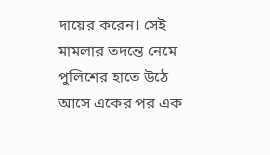দায়ের করেন। সেই মামলার তদন্তে নেমে পুলিশের হাতে উঠে আসে একের পর এক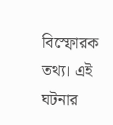বিস্ফোরক তথ্য। এই ঘটনার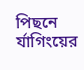পিছনে র্যাগিংয়ের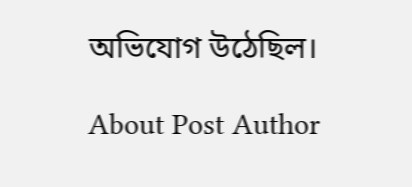অভিযোগ উঠেছিল।

About Post Author